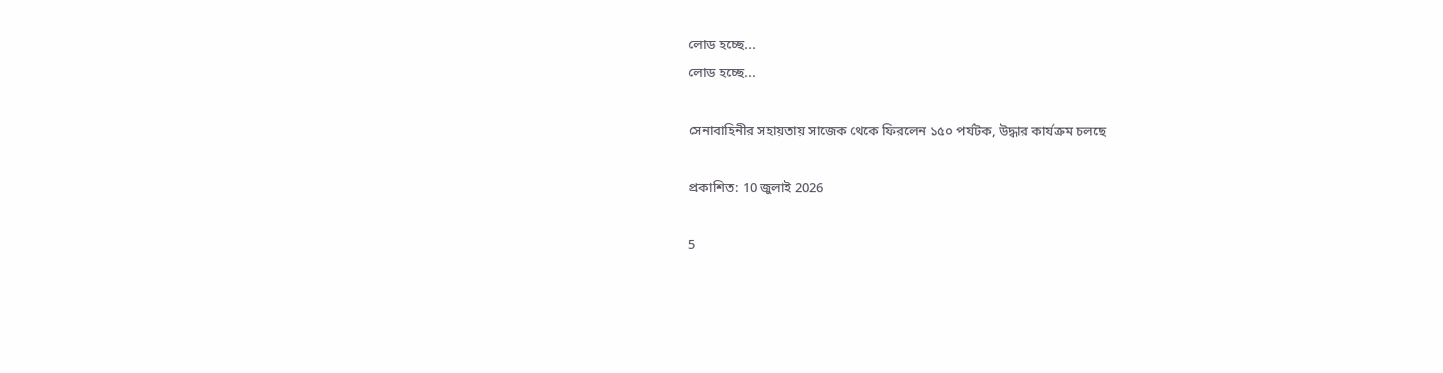লোড হচ্ছে...
লোড হচ্ছে...

সেনাবাহিনীর সহায়তায় সাজেক থেকে ফিরলেন ১৫০ পর্যটক, উদ্ধার কার্যক্রম চলছে

প্রকাশিত: 10 জুলাই 2026

5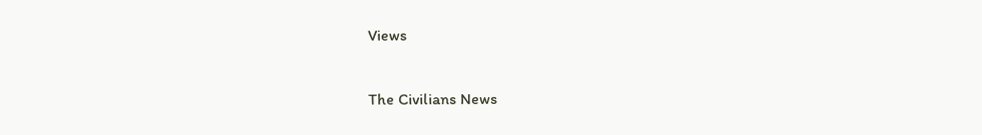Views

The Civilians News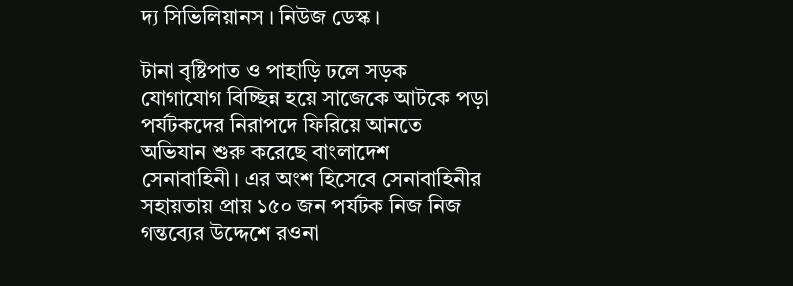দ্য সিভিলিয়ানস । নিউজ ডেস্ক ।

টানা বৃষ্টিপাত ও পাহাড়ি ঢলে সড়ক যোগাযোগ বিচ্ছিন্ন হয়ে সাজেকে আটকে পড়া পর্যটকদের নিরাপদে ফিরিয়ে আনতে অভিযান শুরু করেছে বাংলাদেশ সেনাবাহিনী। এর অংশ হিসেবে সেনাবাহিনীর সহায়তায় প্রায় ১৫০ জন পর্যটক নিজ নিজ গন্তব্যের উদ্দেশে রওনা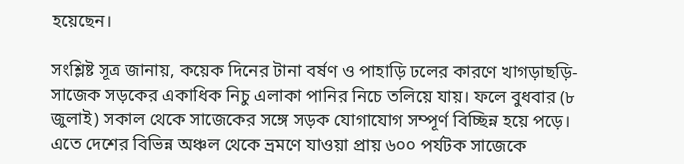হয়েছেন।

সংশ্লিষ্ট সূত্র জানায়, কয়েক দিনের টানা বর্ষণ ও পাহাড়ি ঢলের কারণে খাগড়াছড়ি-সাজেক সড়কের একাধিক নিচু এলাকা পানির নিচে তলিয়ে যায়। ফলে বুধবার (৮ জুলাই) সকাল থেকে সাজেকের সঙ্গে সড়ক যোগাযোগ সম্পূর্ণ বিচ্ছিন্ন হয়ে পড়ে। এতে দেশের বিভিন্ন অঞ্চল থেকে ভ্রমণে যাওয়া প্রায় ৬০০ পর্যটক সাজেকে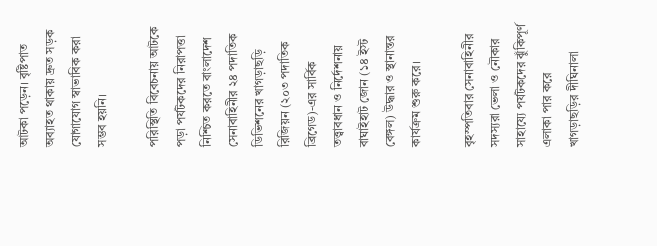আটকা পড়েন। বৃষ্টিপাত অব্যাহত থাকায় দ্রুত সড়ক যোগাযোগ স্বাভাবিক করা সম্ভব হয়নি।

পরিস্থিতি বিবেচনায় আটকে পড়া পর্যটকদের নিরাপত্তা নিশ্চিত করতে বাংলাদেশ সেনাবাহিনীর ২৪ পদাতিক ডিভিশনের খাগড়াছড়ি রিজিয়ন (২০৩ পদাতিক ব্রিগেড)-এর সার্বিক তত্ত্বাবধান ও নির্দেশনায় বাঘাইহাট জোন (১৪ ইস্ট বেঙ্গল) উদ্ধার ও স্থানান্তর কার্যক্রম শুরু করে।

বৃহস্পতিবার সেনাবাহিনীর সদস্যরা ভেলা ও নৌকার সাহায্যে পর্যটকদের ঝুঁকিপূর্ণ এলাকা পার করে খাগড়াছড়ির দীঘিনালা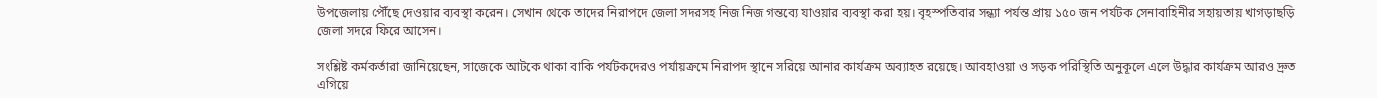উপজেলায় পৌঁছে দেওয়ার ব্যবস্থা করেন। সেখান থেকে তাদের নিরাপদে জেলা সদরসহ নিজ নিজ গন্তব্যে যাওয়ার ব্যবস্থা করা হয়। বৃহস্পতিবার সন্ধ্যা পর্যন্ত প্রায় ১৫০ জন পর্যটক সেনাবাহিনীর সহায়তায় খাগড়াছড়ি জেলা সদরে ফিরে আসেন।

সংশ্লিষ্ট কর্মকর্তারা জানিয়েছেন, সাজেকে আটকে থাকা বাকি পর্যটকদেরও পর্যায়ক্রমে নিরাপদ স্থানে সরিয়ে আনার কার্যক্রম অব্যাহত রয়েছে। আবহাওয়া ও সড়ক পরিস্থিতি অনুকূলে এলে উদ্ধার কার্যক্রম আরও দ্রুত এগিয়ে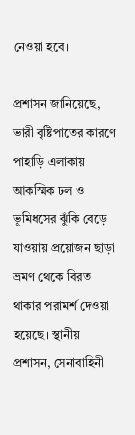নেওয়া হবে।

প্রশাসন জানিয়েছে, ভারী বৃষ্টিপাতের কারণে পাহাড়ি এলাকায় আকস্মিক ঢল ও ভূমিধসের ঝুঁকি বেড়ে যাওয়ায় প্রয়োজন ছাড়া ভ্রমণ থেকে বিরত থাকার পরামর্শ দেওয়া হয়েছে। স্থানীয় প্রশাসন, সেনাবাহিনী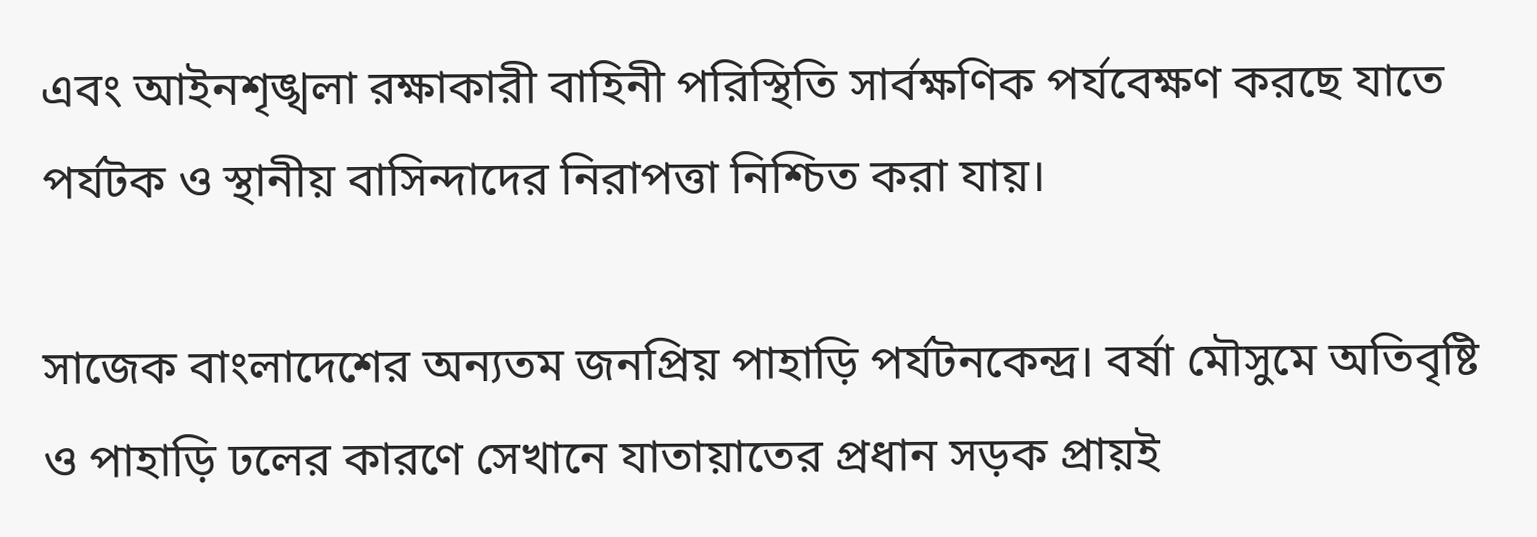এবং আইনশৃঙ্খলা রক্ষাকারী বাহিনী পরিস্থিতি সার্বক্ষণিক পর্যবেক্ষণ করছে যাতে পর্যটক ও স্থানীয় বাসিন্দাদের নিরাপত্তা নিশ্চিত করা যায়।

সাজেক বাংলাদেশের অন্যতম জনপ্রিয় পাহাড়ি পর্যটনকেন্দ্র। বর্ষা মৌসুমে অতিবৃষ্টি ও পাহাড়ি ঢলের কারণে সেখানে যাতায়াতের প্রধান সড়ক প্রায়ই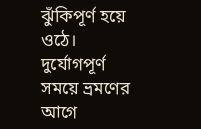ঝুঁকিপূর্ণ হয়ে ওঠে। দুর্যোগপূর্ণ সময়ে ভ্রমণের আগে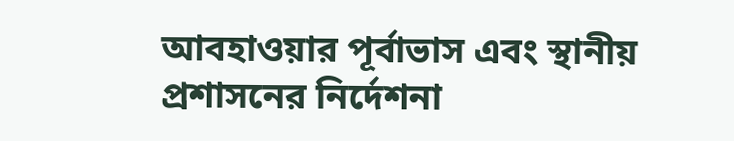আবহাওয়ার পূর্বাভাস এবং স্থানীয় প্রশাসনের নির্দেশনা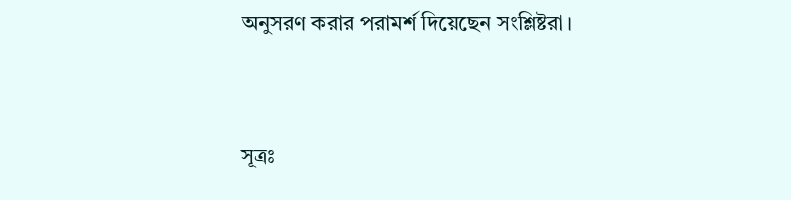অনুসরণ করার পরামর্শ দিয়েছেন সংশ্লিষ্টরা।



সূত্রঃ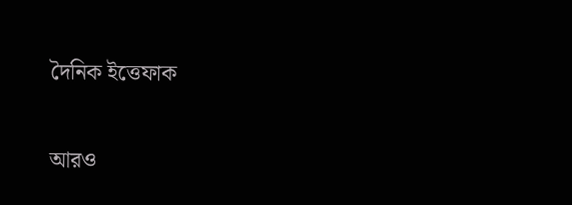দৈনিক ইত্তেফাক

আরও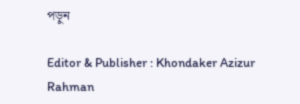পড়ুন

Editor & Publisher : Khondaker Azizur Rahman